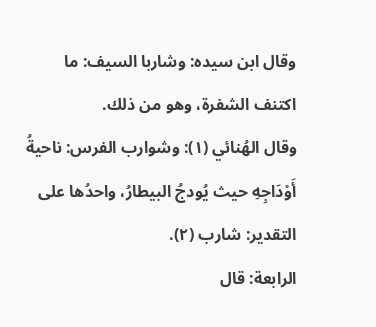وقال ابن سيده: وشاربا السيف: ما اكتنف الشفرة، وهو من ذلك.
وقال الهُنائي (١): وشوارب الفرس: ناحيةُ أَوْدَاجِهِ حيث يُودجُ البيطارُ، واحدُها على التقدير: شارب (٢).
الرابعة: قال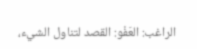الراغب: العَفْو: القصد لتناول الشيء،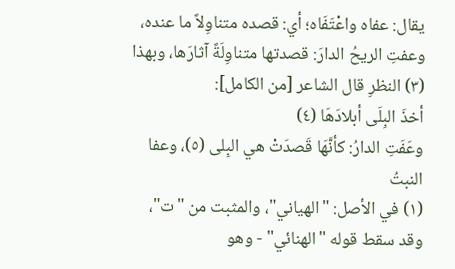يقال: عفاه واعْتَفَاه؛ أي: قصده متناوِلاً ما عنده، وعفتِ الريحُ الدارَ: قصدتها متناوِلَةً آثارَها، وبهذا (٣) النظرِ قال الشاعر [من الكامل]:
أخذَ البِلَى أبلادَهَا (٤)
وعَفَتِ الدارُ: كأنَّهَا قَصدَتْ هي البِلى (٥)، وعفا النبتُ
(١) في الأصل: "الهياني"، والمثبت من "ت"، وقد سقط قوله "الهنائي" - وهو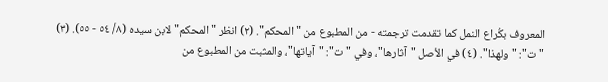المعروف بكُراع النمل كما تقدمت ترجمته - من المطبوع من "المحكم". (٢) انظر "المحكم" لابن سيده (٨/ ٥٤ - ٥٥). (٣) "ت": "ولهذا". (٤) في الأصل "آثارها"، وفي "ت": "آياتها"، والمثبت من المطبوع من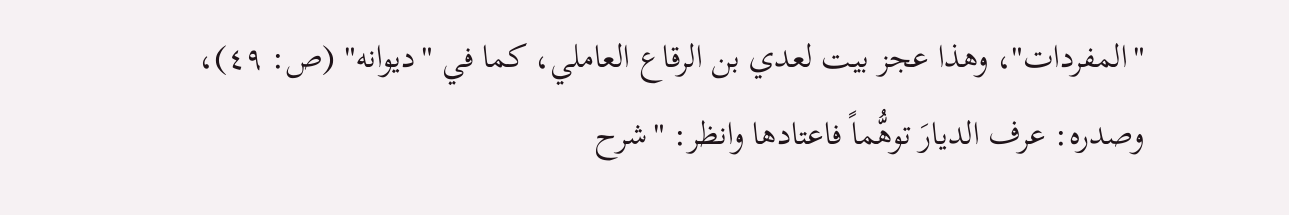"المفردات"، وهذا عجز بيت لعدي بن الرقاع العاملي، كما في "ديوانه" (ص: ٤٩)، وصدره: عرف الديارَ توهُّماً فاعتادها وانظر: "شرح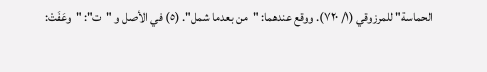الحماسة" للمرزوقي (١/ ٧٢٠). ووقع عندهما: "من بعدما شمل". (٥) في الأصل و "ت": "وعَفَتْ: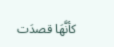كأنَّهَا قصدَت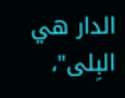الدار هي البِلى"،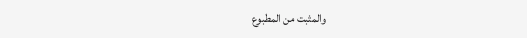والمثبت من المطبوع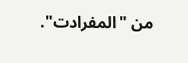من "المفرادت".